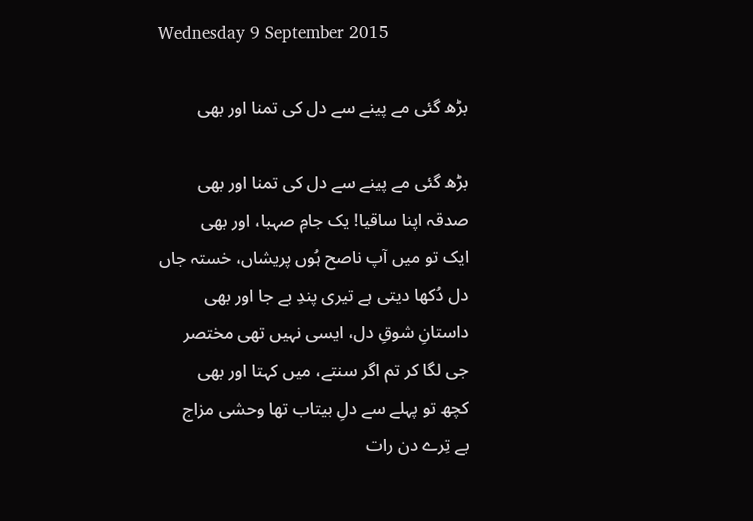Wednesday 9 September 2015

بڑھ گئی مے پینے سے دل کی تمنا اور بھی

بڑھ گئی مے پینے سے دل کی تمنا اور بھی
صدقہ اپنا ساقیا! یک جامِ صہبا، اور بھی
ایک تو میں آپ ناصح ہُوں پریشاں، خستہ جاں
دل دُکھا دیتی ہے تیری پندِ بے جا اور بھی
داستانِ شوقِ دل، ایسی نہیں تھی مختصر
جی لگا کر تم اگر سنتے، میں کہتا اور بھی
کچھ تو پہلے سے دلِ بیتاب تھا وحشی مزاج
بے تِرے دن رات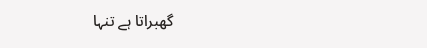گھبراتا ہے تنہا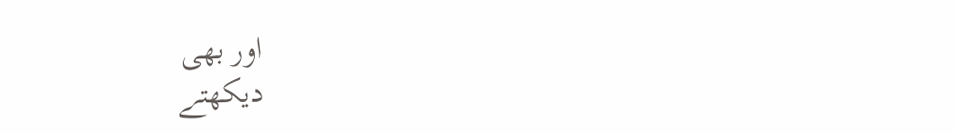اور بھی
دیکھتے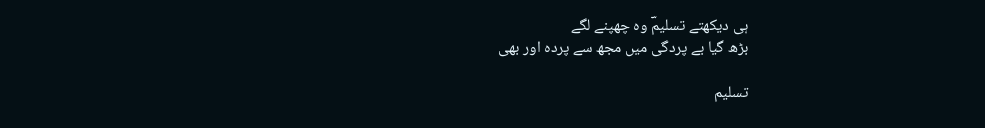ہی دیکھتے تسلیمؔ وہ چھپنے لگے
بڑھ گیا بے پردگی میں مجھ سے پردہ اور بھی

تسلیم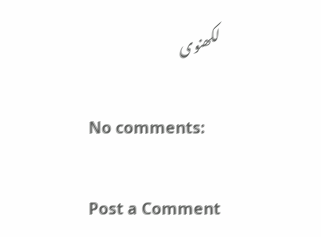لکھنوی

No comments:

Post a Comment